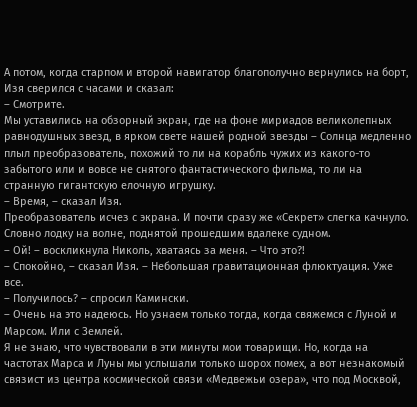А потом, когда старпом и второй навигатор благополучно вернулись на борт, Изя сверился с часами и сказал:
– Смотрите.
Мы уставились на обзорный экран, где на фоне мириадов великолепных равнодушных звезд, в ярком свете нашей родной звезды – Солнца медленно плыл преобразователь, похожий то ли на корабль чужих из какого-то забытого или и вовсе не снятого фантастического фильма, то ли на странную гигантскую елочную игрушку.
– Время, – сказал Изя.
Преобразователь исчез с экрана. И почти сразу же «Секрет» слегка качнуло. Словно лодку на волне, поднятой прошедшим вдалеке судном.
– Ой! – воскликнула Николь, хватаясь за меня. – Что это?!
– Спокойно, – сказал Изя. – Небольшая гравитационная флюктуация. Уже все.
– Получилось? – спросил Камински.
– Очень на это надеюсь. Но узнаем только тогда, когда свяжемся с Луной и Марсом. Или с Землей.
Я не знаю, что чувствовали в эти минуты мои товарищи. Но, когда на частотах Марса и Луны мы услышали только шорох помех, а вот незнакомый связист из центра космической связи «Медвежьи озера», что под Москвой,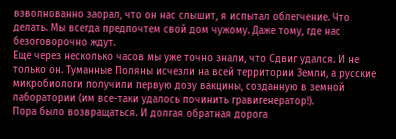взволнованно заорал, что он нас слышит, я испытал облегчение. Что делать. Мы всегда предпочтем свой дом чужому. Даже тому, где нас безоговорочно ждут.
Еще через несколько часов мы уже точно знали, что Сдвиг удался. И не только он. Туманные Поляны исчезли на всей территории Земли, а русские микробиологи получили первую дозу вакцины, созданную в земной лаборатории (им все-таки удалось починить гравигенератор!).
Пора было возвращаться. И долгая обратная дорога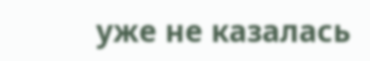уже не казалась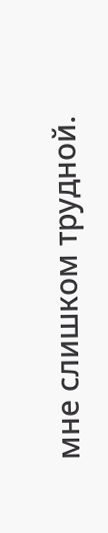мне слишком трудной.